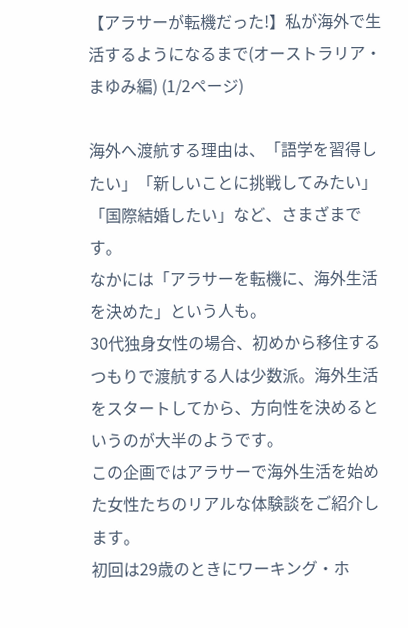【アラサーが転機だった!】私が海外で生活するようになるまで(オーストラリア・まゆみ編) (1/2ページ)

海外へ渡航する理由は、「語学を習得したい」「新しいことに挑戦してみたい」「国際結婚したい」など、さまざまです。
なかには「アラサーを転機に、海外生活を決めた」という人も。
30代独身女性の場合、初めから移住するつもりで渡航する人は少数派。海外生活をスタートしてから、方向性を決めるというのが大半のようです。
この企画ではアラサーで海外生活を始めた女性たちのリアルな体験談をご紹介します。
初回は29歳のときにワーキング・ホ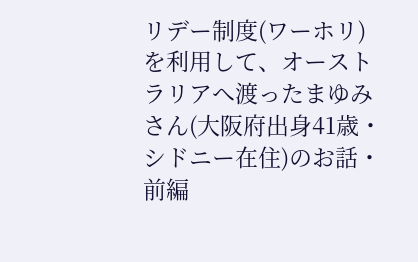リデー制度(ワーホリ)を利用して、オーストラリアへ渡ったまゆみさん(大阪府出身41歳・シドニー在住)のお話・前編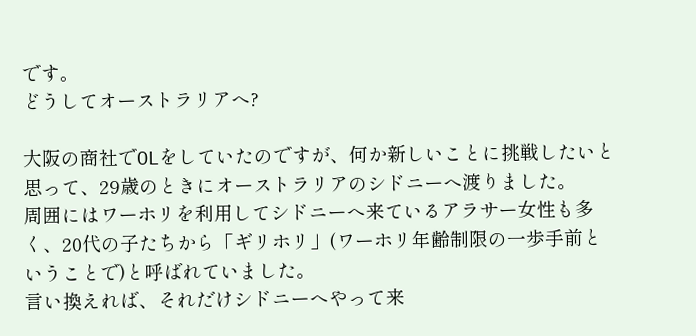です。
どうしてオーストラリアへ?

大阪の商社でOLをしていたのですが、何か新しいことに挑戦したいと思って、29歳のときにオーストラリアのシドニーへ渡りました。
周囲にはワーホリを利用してシドニーへ来ているアラサー女性も多く、20代の子たちから「ギリホリ」(ワーホリ年齢制限の一歩手前ということで)と呼ばれていました。
言い換えれば、それだけシドニーへやって来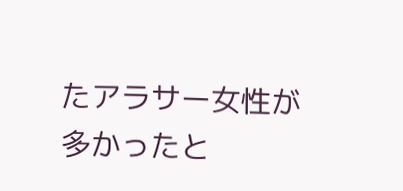たアラサー女性が多かったと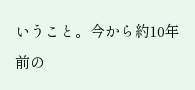いうこと。今から約10年前の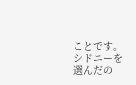ことです。
シドニーを選んだの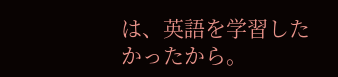は、英語を学習したかったから。